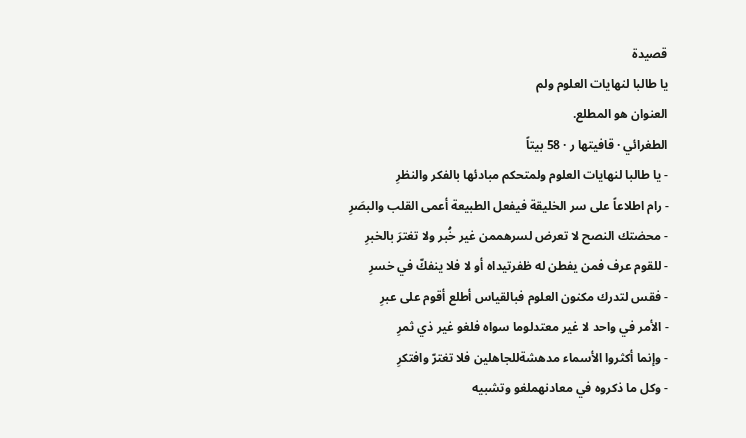قصيدة
يا طالبا لنهايات العلوم ولم
العنوان هو المطلع.
الطغرائي · قافيتها ر · 58 بيتاً
- يا طالبا لنهايات العلوم ولمتحكم مبادئها بالفكر والنظرِ
- رام اطلاعاً على سر الخليقة فيفعل الطبيعة أعمى القلب والبصَرِ
- محضتك النصح لا تعرض لسرهممن غير خُبر ولا تغترَ بالخبرِ
- للقوم عرف فمن يفطن له ظفرتيداه أو لا فلا ينفكّ في خسرِ
- فقس لتدرك مكنون العلوم فبالقياس أطلع أقوم على عبرِ
- الأمر في واحد لا غير معتدلوما سواه فلغو غير ذي ثمرِ
- وإنما أكثروا الأسماء مدهشةللجاهلين فلا تغترّ وافتكرِ
- وكل ما ذكروه في معادنهملغو وتشبيه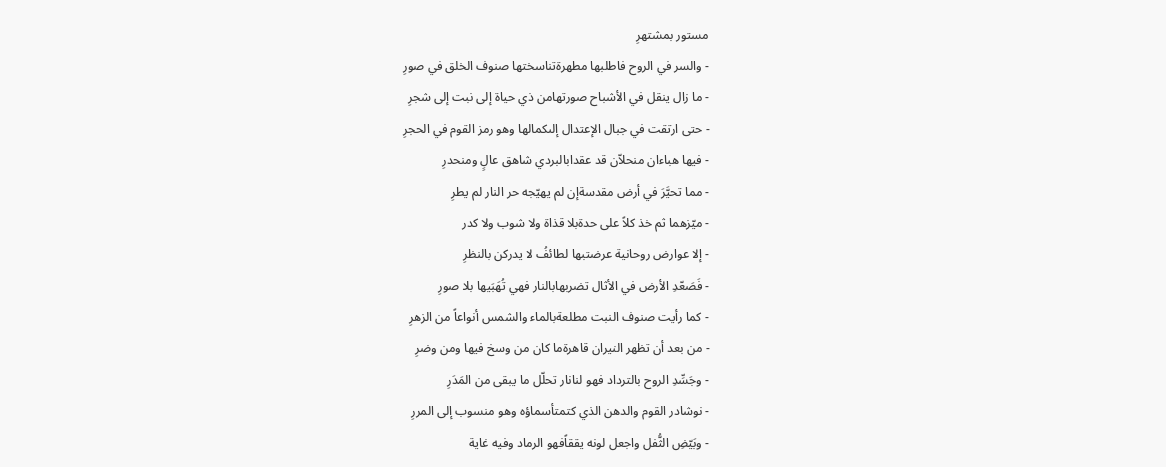مستور بمشتهرِ
- والسر في الروح فاطلبها مطهرةتناسختها صنوف الخلق في صورِ
- ما زال ينقل في الأشباح صورتهامن ذي حياة إلى نبت إلى شجرِ
- حتى ارتقت في جبال الإعتدال إلىكمالها وهو رمز القوم في الحجرِ
- فيها هباءان منحلاّن قد عقدابالبردي شاهق عالٍ ومنحدرِ
- مما تحيَّرَ في أرض مقدسةإن لم يهيّجه حر النار لم يطرِ
- ميّزهما ثم خذ كلاً على حدةبلا قذاة ولا شوب ولا كدر
- إلا عوارض روحانية عرضتبها لطائفُ لا يدركن بالنظرِ
- فَصَعّدِ الأرض في الأثال تضربهابالنار فهي تُهَبَيها بلا صورِ
- كما رأيت صنوف النبت مطلعةبالماء والشمس أنواعاً من الزهرِ
- من بعد أن تظهر النيران قاهرةما كان من وسخ فيها ومن وضرِ
- وجَسِّدِ الروح بالترداد فهو لنانار تحلّل ما يبقى من المَدَرِ
- نوشادر القوم والدهن الذي كتمتأسماؤه وهو منسوب إلى المررِ
- وبَيّضِ الثُّفل واجعل لونه يققاًفهو الرماد وفيه غاية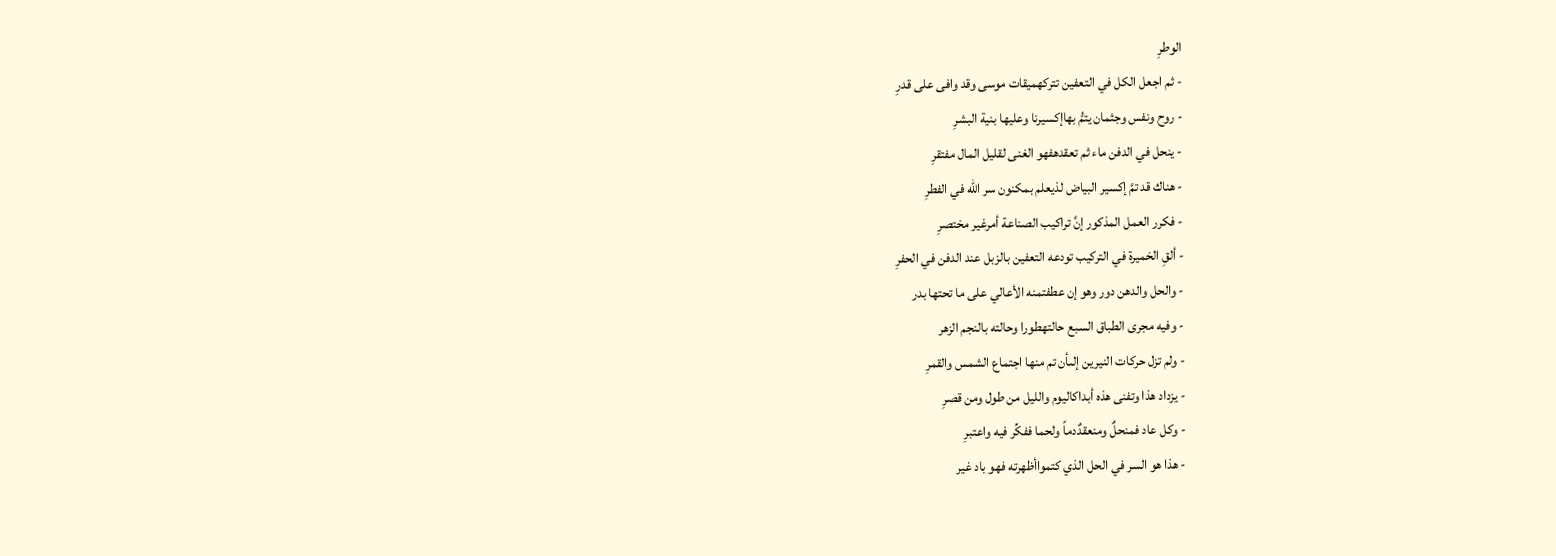الوطرِ
- ثم اجعل الكل في التعفين تتركهميقات موسى وقد وافى على قدرِ
- روح ونفس وجثمان يتمُّ بهاإكسيرنا وعليها بنية البشرِ
- ينحل في الدفن ماء ثم تعقدهفهو الغنى لقليل المال مفتقرِ
- هناك قد تمَّ إكسير البياض لذيعلم بمكنون سر الله في الفطرِ
- فكرر العمل المذكور إنَّ تراكيب الصناعة أمرغير مختصرِ
- ألقِ الخميرة في التركيب تودعه التعفين بالزبل عند الدفن في الحفرِ
- والحل والدهن دور وهو إن عطفتمنه الأعالي على ما تحتها بدر
- وفيه مجرى الطباق السبع حالتهطورا وحالته بالنجم الزهر
- ولم تزل حركات النيرين إلىأن تم منها اجتماع الشمس والقمرِ
- يزداد هذا وتفنى هذه أبداكاليوم والليل من طول ومن قصرِ
- وكل عاد فمنحلٌ ومنعقدٌدماً ولحما ففكِّر فيه واعتبرِ
- هذا هو السر في الحل الذي كتمواأظهرته فهو باد غير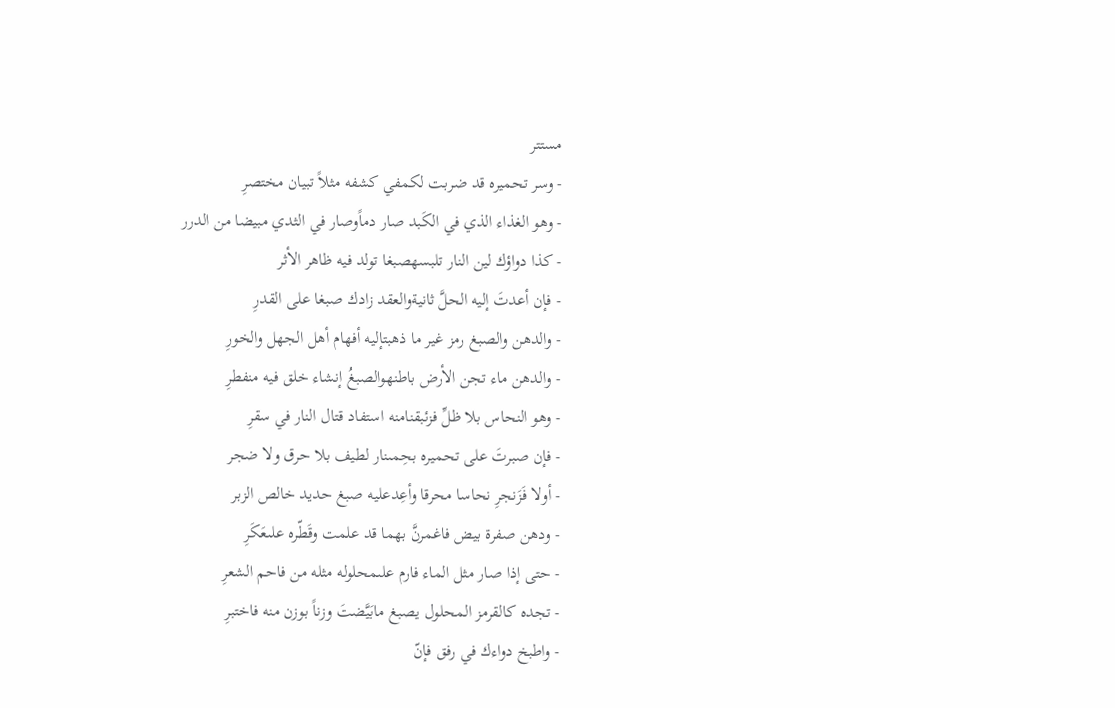مستتر
- وسر تحميره قد ضربت لكمفي كشفه مثلاً تبيان مختصرِ
- وهو الغذاء الذي في الكَبد صار دماًوصار في الثدي مبيضا من الدرر
- كذا دواؤك لين النار تلبسهصبغا تولد فيه ظاهر الأثر
- فإن أعدتَ إليه الحلَّ ثانيةوالعقد زادك صبغا على القدرِ
- والدهن والصبغ رمز غير ما ذهبتإليه أفهام أهل الجهل والخورِ
- والدهن ماء تجن الأرض باطنهوالصبغُ إنشاء خلق فيه منفطرِ
- وهو النحاس بلا ظلِّ فزئبقنامنه استفاد قتال النار في سقرِ
- فإن صبرتَ على تحميره بحِمىنار لطيف بلا حرق ولا ضجر
- أولا فَزَنجرِ نحاسا محرقا وأعِدعليه صبغ حديد خالص الزبر
- ودهن صفرة بيض فاغمرنَّ بهما قد علمت وقَطّره علىعَكَرِ
- حتى إذا صار مثل الماء فارم علىمحلوله مثله من فاحم الشعرِ
- تجده كالقرمز المحلول يصبغ مابَيَّضتَ وزناً بوزن منه فاختبرِ
- واطبخ دواءك في رفق فإنّ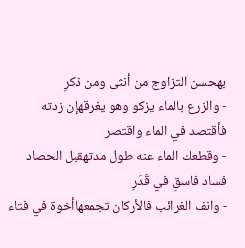بهحسن التزاوج من أنثى ومن ذكرِ
- والزرع بالماء يزكو وهو يغرقهإن زدته فأقتصد في الماء واقتصر
- وقطعك الماء عنه طول مدتهقبل الحصاد فساد فاسقِ في قَدَرِ
- وانف الغرائب فالأركان تجمعهاأخوة في فتاء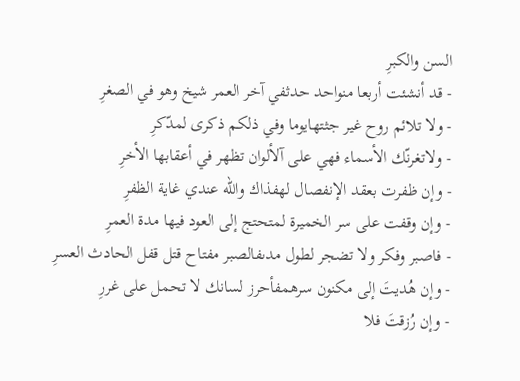السن والكبرِ
- قد أنشئت أربعا منواحد حدثفي آخر العمر شيخ وهو في الصغرِ
- ولا تلائم روح غير جثتهايوما وفي ذلكم ذكرى لمدّكرِ
- ولاتغرنّك الأسماء فهي على آلألوان تظهر في أعقابها الأخرِ
- وإن ظفرت بعقد الإنفصال لهفذاك والله عندي غاية الظفرِ
- وإن وقفت على سر الخميرة لمتحتج إلى العود فيها مدة العمرِ
- فاصبر وفكر ولا تضجر لطول مدىفالصبر مفتاح قتل قفل الحادث العسرِ
- وإن هُديتَ إلى مكنون سرهمفأحرز لسانك لا تحمل على غررِ
- وإن رُزقتَ فلا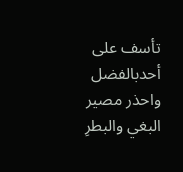تأسف على أحدبالفضل واحذر مصير البغي والبطرِ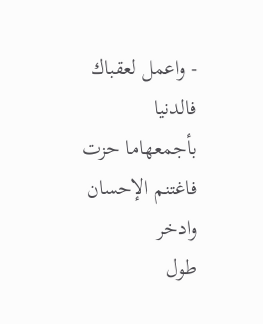- واعمل لعقباك فالدنيا بأجمعهاما حزت فاغتنم الإحسان وادخر
طول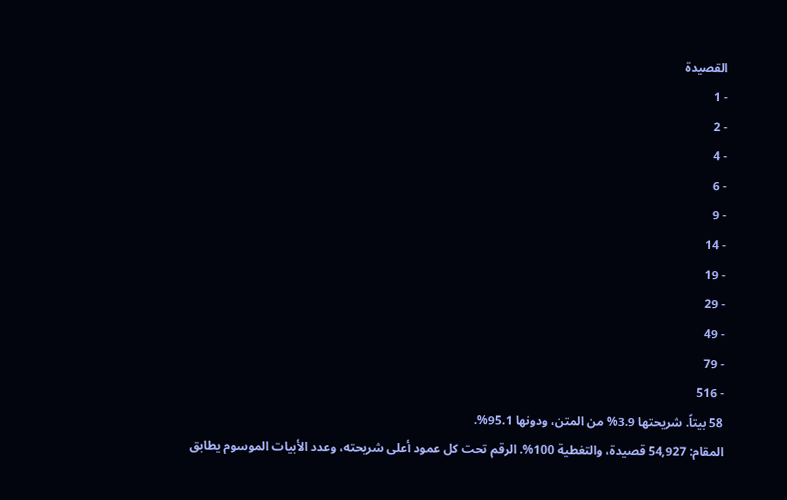القصيدة
- 1
- 2
- 4
- 6
- 9
- 14
- 19
- 29
- 49
- 79
- 516
58 بيتاً. شريحتها 3.9% من المتن، ودونها 95.1%.
المقام: 54,927 قصيدة، والتغطية 100%. الرقم تحت كل عمود أعلى شريحته، وعدد الأبيات الموسوم يطابق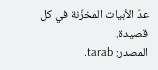عدّ الأبيات المخزّنة في كل قصيدة.
المصدر: tarab.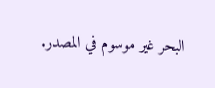البحر غير موسوم في المصدر.